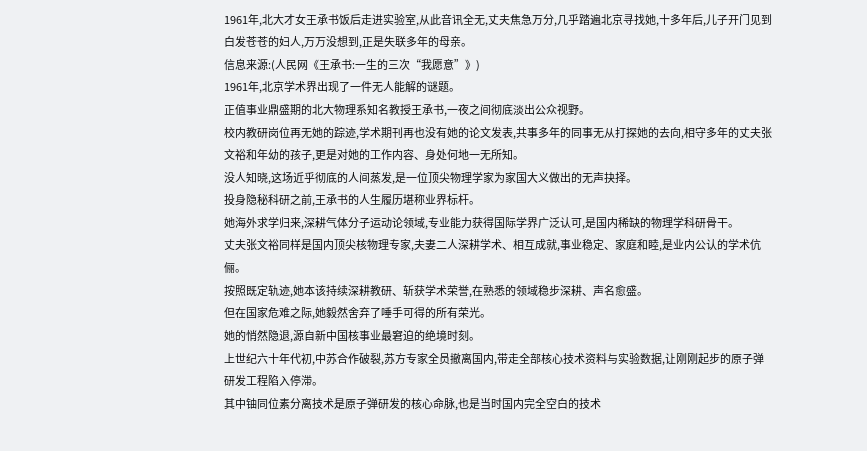1961年,北大才女王承书饭后走进实验室,从此音讯全无,丈夫焦急万分,几乎踏遍北京寻找她,十多年后,儿子开门见到白发苍苍的妇人,万万没想到,正是失联多年的母亲。
信息来源:(人民网《王承书:一生的三次“我愿意”》)
1961年,北京学术界出现了一件无人能解的谜题。
正值事业鼎盛期的北大物理系知名教授王承书,一夜之间彻底淡出公众视野。
校内教研岗位再无她的踪迹,学术期刊再也没有她的论文发表,共事多年的同事无从打探她的去向,相守多年的丈夫张文裕和年幼的孩子,更是对她的工作内容、身处何地一无所知。
没人知晓,这场近乎彻底的人间蒸发,是一位顶尖物理学家为家国大义做出的无声抉择。
投身隐秘科研之前,王承书的人生履历堪称业界标杆。
她海外求学归来,深耕气体分子运动论领域,专业能力获得国际学界广泛认可,是国内稀缺的物理学科研骨干。
丈夫张文裕同样是国内顶尖核物理专家,夫妻二人深耕学术、相互成就,事业稳定、家庭和睦,是业内公认的学术伉俪。
按照既定轨迹,她本该持续深耕教研、斩获学术荣誉,在熟悉的领域稳步深耕、声名愈盛。
但在国家危难之际,她毅然舍弃了唾手可得的所有荣光。
她的悄然隐退,源自新中国核事业最窘迫的绝境时刻。
上世纪六十年代初,中苏合作破裂,苏方专家全员撤离国内,带走全部核心技术资料与实验数据,让刚刚起步的原子弹研发工程陷入停滞。
其中铀同位素分离技术是原子弹研发的核心命脉,也是当时国内完全空白的技术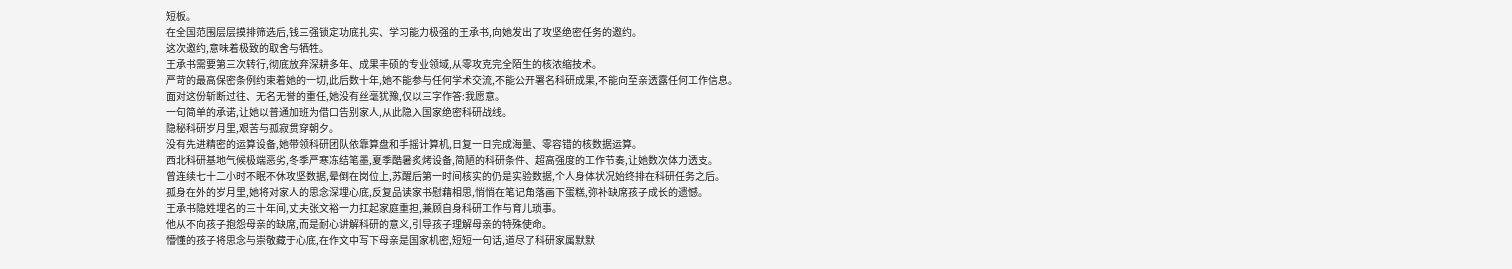短板。
在全国范围层层摸排筛选后,钱三强锁定功底扎实、学习能力极强的王承书,向她发出了攻坚绝密任务的邀约。
这次邀约,意味着极致的取舍与牺牲。
王承书需要第三次转行,彻底放弃深耕多年、成果丰硕的专业领域,从零攻克完全陌生的核浓缩技术。
严苛的最高保密条例约束着她的一切,此后数十年,她不能参与任何学术交流,不能公开署名科研成果,不能向至亲透露任何工作信息。
面对这份斩断过往、无名无誉的重任,她没有丝毫犹豫,仅以三字作答:我愿意。
一句简单的承诺,让她以普通加班为借口告别家人,从此隐入国家绝密科研战线。
隐秘科研岁月里,艰苦与孤寂贯穿朝夕。
没有先进精密的运算设备,她带领科研团队依靠算盘和手摇计算机,日复一日完成海量、零容错的核数据运算。
西北科研基地气候极端恶劣,冬季严寒冻结笔墨,夏季酷暑炙烤设备,简陋的科研条件、超高强度的工作节奏,让她数次体力透支。
曾连续七十二小时不眠不休攻坚数据,晕倒在岗位上,苏醒后第一时间核实的仍是实验数据,个人身体状况始终排在科研任务之后。
孤身在外的岁月里,她将对家人的思念深埋心底,反复品读家书慰藉相思,悄悄在笔记角落画下蛋糕,弥补缺席孩子成长的遗憾。
王承书隐姓埋名的三十年间,丈夫张文裕一力扛起家庭重担,兼顾自身科研工作与育儿琐事。
他从不向孩子抱怨母亲的缺席,而是耐心讲解科研的意义,引导孩子理解母亲的特殊使命。
懵懂的孩子将思念与崇敬藏于心底,在作文中写下母亲是国家机密,短短一句话,道尽了科研家属默默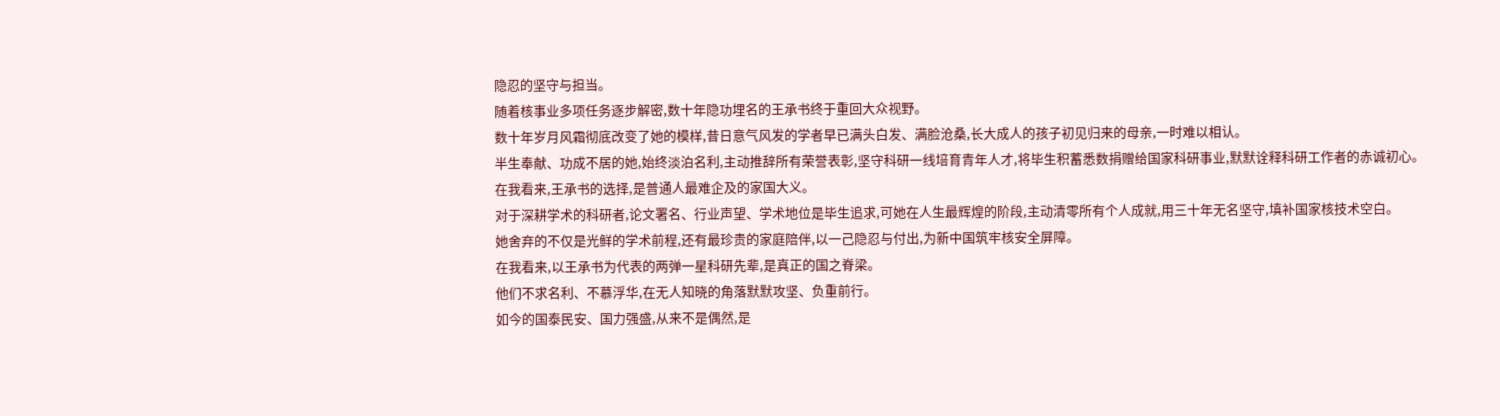隐忍的坚守与担当。
随着核事业多项任务逐步解密,数十年隐功埋名的王承书终于重回大众视野。
数十年岁月风霜彻底改变了她的模样,昔日意气风发的学者早已满头白发、满脸沧桑,长大成人的孩子初见归来的母亲,一时难以相认。
半生奉献、功成不居的她,始终淡泊名利,主动推辞所有荣誉表彰,坚守科研一线培育青年人才,将毕生积蓄悉数捐赠给国家科研事业,默默诠释科研工作者的赤诚初心。
在我看来,王承书的选择,是普通人最难企及的家国大义。
对于深耕学术的科研者,论文署名、行业声望、学术地位是毕生追求,可她在人生最辉煌的阶段,主动清零所有个人成就,用三十年无名坚守,填补国家核技术空白。
她舍弃的不仅是光鲜的学术前程,还有最珍贵的家庭陪伴,以一己隐忍与付出,为新中国筑牢核安全屏障。
在我看来,以王承书为代表的两弹一星科研先辈,是真正的国之脊梁。
他们不求名利、不慕浮华,在无人知晓的角落默默攻坚、负重前行。
如今的国泰民安、国力强盛,从来不是偶然,是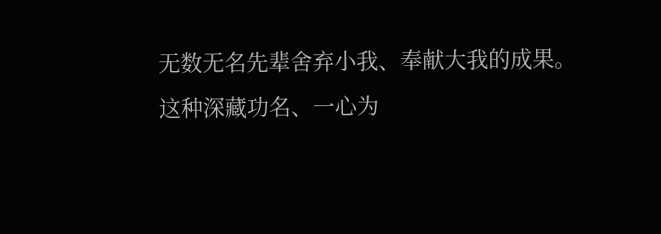无数无名先辈舍弃小我、奉献大我的成果。
这种深藏功名、一心为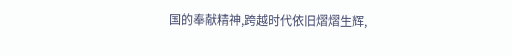国的奉献精神,跨越时代依旧熠熠生辉,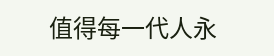值得每一代人永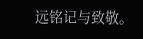远铭记与致敬。